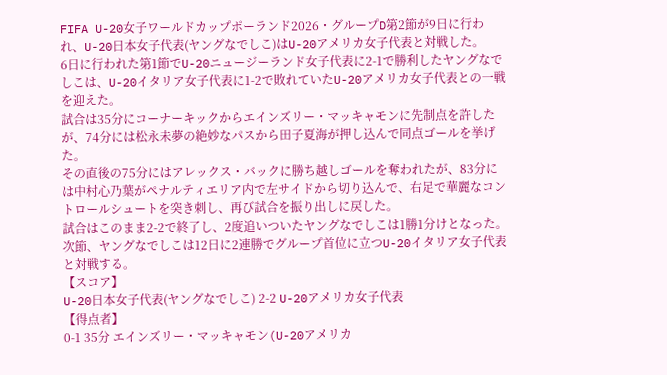FIFA U-20女子ワールドカップポーランド2026・グループD第2節が9日に行われ、U-20日本女子代表(ヤングなでしこ)はU-20アメリカ女子代表と対戦した。
6日に行われた第1節でU-20ニュージーランド女子代表に2-1で勝利したヤングなでしこは、U-20イタリア女子代表に1-2で敗れていたU-20アメリカ女子代表との一戦を迎えた。
試合は35分にコーナーキックからエインズリー・マッキャモンに先制点を許したが、74分には松永未夢の絶妙なパスから田子夏海が押し込んで同点ゴールを挙げた。
その直後の75分にはアレックス・バックに勝ち越しゴールを奪われたが、83分には中村心乃葉がペナルティエリア内で左サイドから切り込んで、右足で華麗なコントロールシュートを突き刺し、再び試合を振り出しに戻した。
試合はこのまま2-2で終了し、2度追いついたヤングなでしこは1勝1分けとなった。次節、ヤングなでしこは12日に2連勝でグループ首位に立つU-20イタリア女子代表と対戦する。
【スコア】
U-20日本女子代表(ヤングなでしこ) 2-2 U-20アメリカ女子代表
【得点者】
0-1 35分 エインズリー・マッキャモン(U-20アメリカ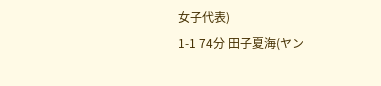女子代表)
1-1 74分 田子夏海(ヤン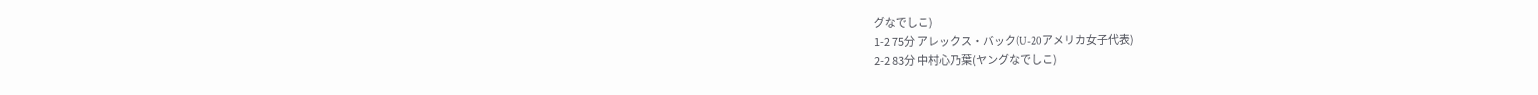グなでしこ)
1-2 75分 アレックス・バック(U-20アメリカ女子代表)
2-2 83分 中村心乃葉(ヤングなでしこ)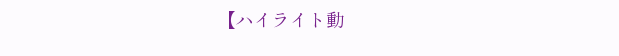【ハイライト動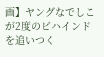画】ヤングなでしこが2度のビハインドを追いつく